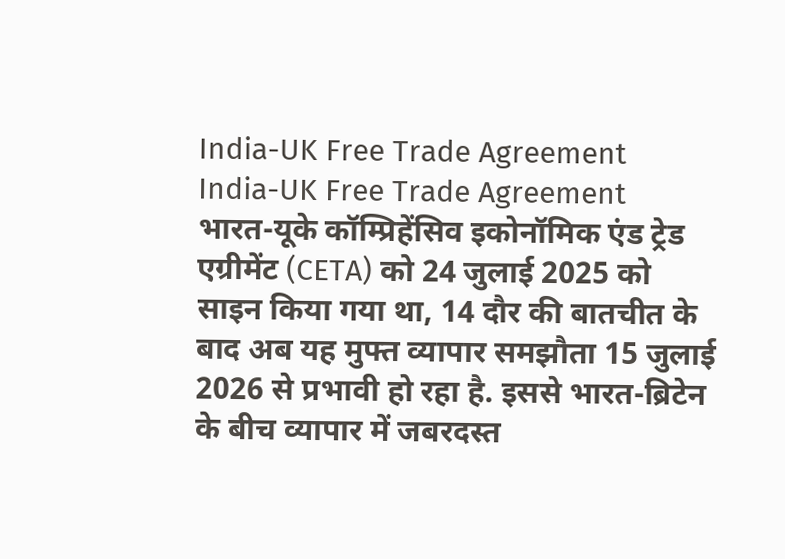India-UK Free Trade Agreement
India-UK Free Trade Agreement
भारत-यूके कॉम्प्रिहेंसिव इकोनॉमिक एंड ट्रेड एग्रीमेंट (CETA) को 24 जुलाई 2025 को साइन किया गया था, 14 दौर की बातचीत के बाद अब यह मुफ्त व्यापार समझौता 15 जुलाई 2026 से प्रभावी हो रहा है. इससे भारत-ब्रिटेन के बीच व्यापार में जबरदस्त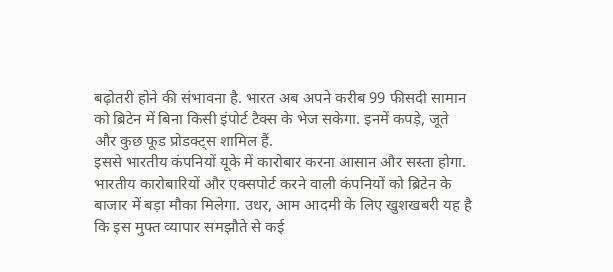बढ़ोतरी होने की संभावना है. भारत अब अपने करीब 99 फीसदी सामान को ब्रिटेन में बिना किसी इंपोर्ट टैक्स के भेज सकेगा. इनमें कपड़े, जूते और कुछ फूड प्रोडक्ट्स शामिल हैं.
इससे भारतीय कंपनियों यूके में कारोबार करना आसान और सस्ता होगा. भारतीय कारोबारियों और एक्सपोर्ट करने वाली कंपनियों को ब्रिटेन के बाजार में बड़ा मौका मिलेगा. उधर, आम आदमी के लिए खुशखबरी यह है कि इस मुफ्त व्यापार समझौते से कई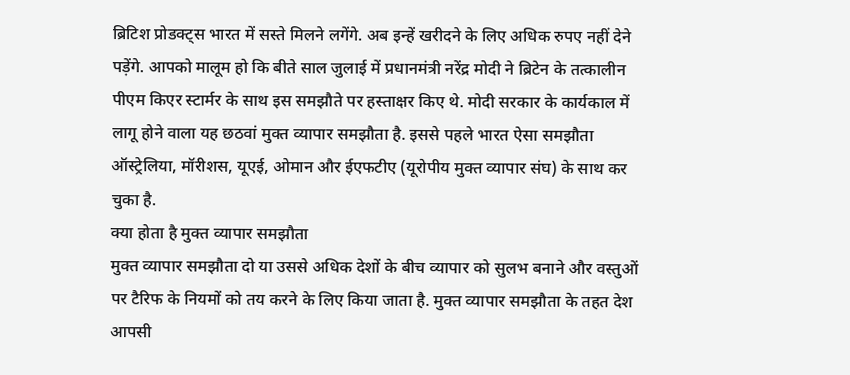ब्रिटिश प्रोडक्ट्स भारत में सस्ते मिलने लगेंगे. अब इन्हें खरीदने के लिए अधिक रुपए नहीं देने पड़ेंगे. आपको मालूम हो कि बीते साल जुलाई में प्रधानमंत्री नरेंद्र मोदी ने ब्रिटेन के तत्कालीन पीएम किएर स्टार्मर के साथ इस समझौते पर हस्ताक्षर किए थे. मोदी सरकार के कार्यकाल में लागू होने वाला यह छठवां मुक्त व्यापार समझौता है. इससे पहले भारत ऐसा समझौता ऑस्ट्रेलिया, मॉरीशस, यूएई, ओमान और ईएफटीए (यूरोपीय मुक्त व्यापार संघ) के साथ कर चुका है.
क्या होता है मुक्त व्यापार समझौता
मुक्त व्यापार समझौता दो या उससे अधिक देशों के बीच व्यापार को सुलभ बनाने और वस्तुओं पर टैरिफ के नियमों को तय करने के लिए किया जाता है. मुक्त व्यापार समझौता के तहत देश आपसी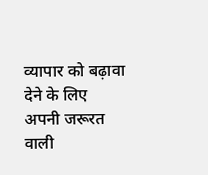व्यापार को बढ़ावा देने के लिए अपनी जरूरत वाली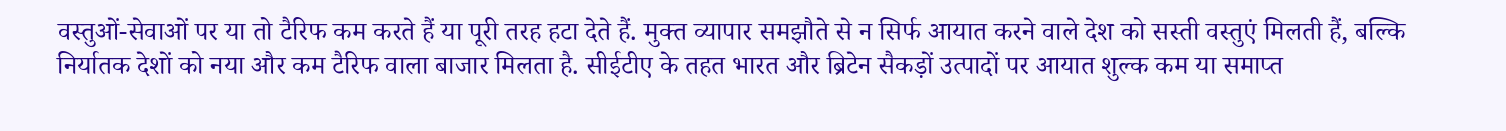वस्तुओं-सेवाओं पर या तो टैरिफ कम करते हैं या पूरी तरह हटा देते हैं. मुक्त व्यापार समझौते से न सिर्फ आयात करने वाले देश को सस्ती वस्तुएं मिलती हैं, बल्कि निर्यातक देशों को नया और कम टैरिफ वाला बाजार मिलता है. सीईटीए के तहत भारत और ब्रिटेन सैकड़ों उत्पादों पर आयात शुल्क कम या समाप्त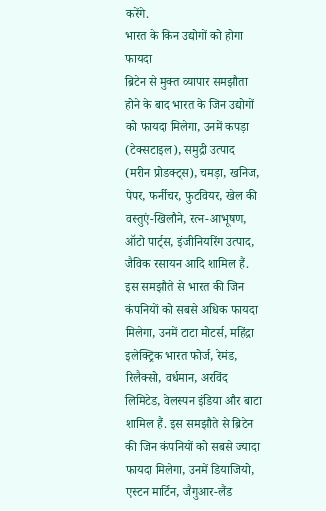करेंगे.
भारत के किन उद्योगों को होगा फायदा
ब्रिटेन से मुक्त व्यापार समझौता होने के बाद भारत के जिन उद्योगों को फायदा मिलेगा, उनमें कपड़ा (टेक्सटाइल), समुद्री उत्पाद (मरीन प्रोडक्ट्स), चमड़ा, खनिज, पेपर, फर्नीचर, फुटवियर, खेल की वस्तुएं-खिलौने, रत्न-आभूषण, ऑटो पार्ट्स, इंजीनियरिंग उत्पाद, जैविक रसायन आदि शामिल हैं. इस समझौते से भारत की जिन कंपनियों को सबसे अधिक फायदा मिलेगा, उनमें टाटा मोटर्स, महिंद्रा इलेक्ट्रिक भारत फोर्ज, रेमंड, रिलैक्सो, वर्धमान, अरविंद लिमिटेड, वेलस्पन इंडिया और बाटा शामिल हैं. इस समझौते से ब्रिटेन की जिन कंपनियों को सबसे ज्यादा फायदा मिलेगा, उनमें डियाजियो, एस्टन मार्टिन, जैगुआर-लैंड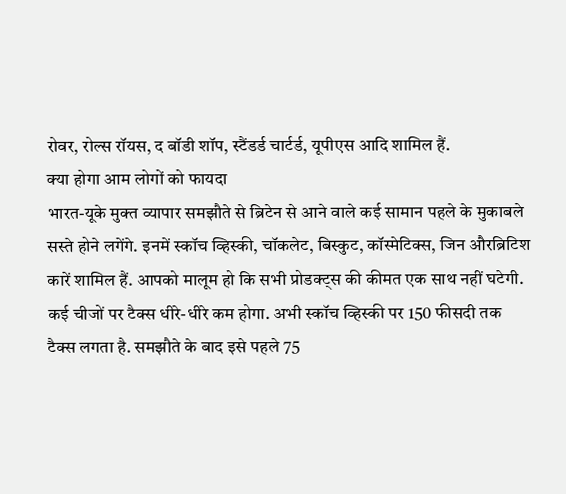रोवर, रोल्स रॉयस, द बॉडी शॉप, स्टैंडर्ड चार्टर्ड, यूपीएस आदि शामिल हैं.
क्या होगा आम लोगों को फायदा
भारत-यूके मुक्त व्यापार समझौते से ब्रिटेन से आने वाले कई सामान पहले के मुकाबले सस्ते होने लगेंगे. इनमें स्कॉच व्हिस्की, चॉकलेट, बिस्कुट, कॉस्मेटिक्स, जिन औरब्रिटिश कारें शामिल हैं. आपको मालूम हो कि सभी प्रोडक्ट्स की कीमत एक साथ नहीं घटेगी. कई चीजों पर टैक्स धीरे-धीरे कम होगा. अभी स्कॉच व्हिस्की पर 150 फीसदी तक टैक्स लगता है. समझौते के बाद इसे पहले 75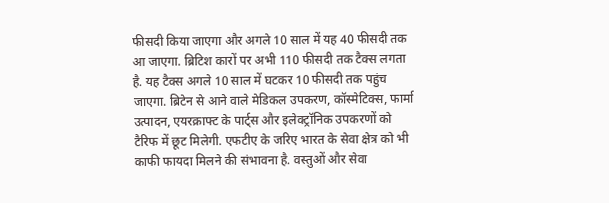फीसदी किया जाएगा और अगले 10 साल में यह 40 फीसदी तक आ जाएगा. ब्रिटिश कारों पर अभी 110 फीसदी तक टैक्स लगता है. यह टैक्स अगले 10 साल में घटकर 10 फीसदी तक पहुंच जाएगा. ब्रिटेन से आने वाले मेडिकल उपकरण, कॉस्मेटिक्स, फार्मा उत्पादन, एयरक्राफ्ट के पार्ट्स और इलेक्ट्रॉनिक उपकरणों को टैरिफ में छूट मिलेगी. एफटीए के जरिए भारत के सेवा क्षेत्र को भी काफी फायदा मिलने की संभावना है. वस्तुओं और सेवा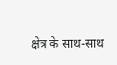क्षेत्र के साथ-साथ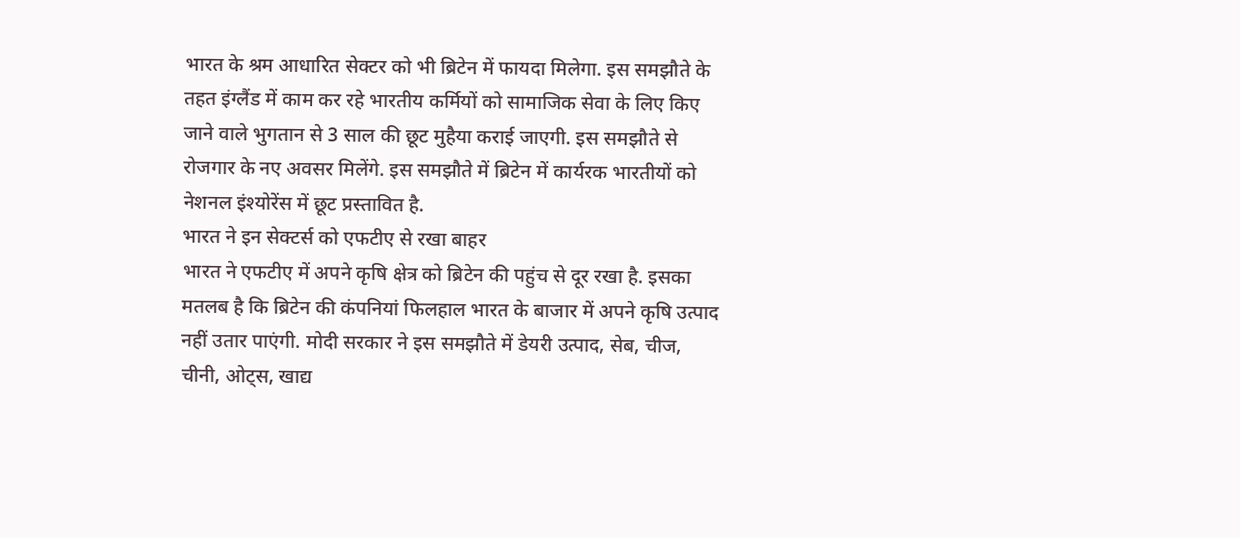भारत के श्रम आधारित सेक्टर को भी ब्रिटेन में फायदा मिलेगा. इस समझौते के तहत इंग्लैंड में काम कर रहे भारतीय कर्मियों को सामाजिक सेवा के लिए किए जाने वाले भुगतान से 3 साल की छूट मुहैया कराई जाएगी. इस समझौते से रोजगार के नए अवसर मिलेंगे. इस समझौते में ब्रिटेन में कार्यरक भारतीयों को नेशनल इंश्योरेंस में छूट प्रस्तावित है.
भारत ने इन सेक्टर्स को एफटीए से रखा बाहर
भारत ने एफटीए में अपने कृषि क्षेत्र को ब्रिटेन की पहुंच से दूर रखा है. इसका मतलब है कि ब्रिटेन की कंपनियां फिलहाल भारत के बाजार में अपने कृषि उत्पाद नहीं उतार पाएंगी. मोदी सरकार ने इस समझौते में डेयरी उत्पाद, सेब, चीज, चीनी, ओट्स, खाद्य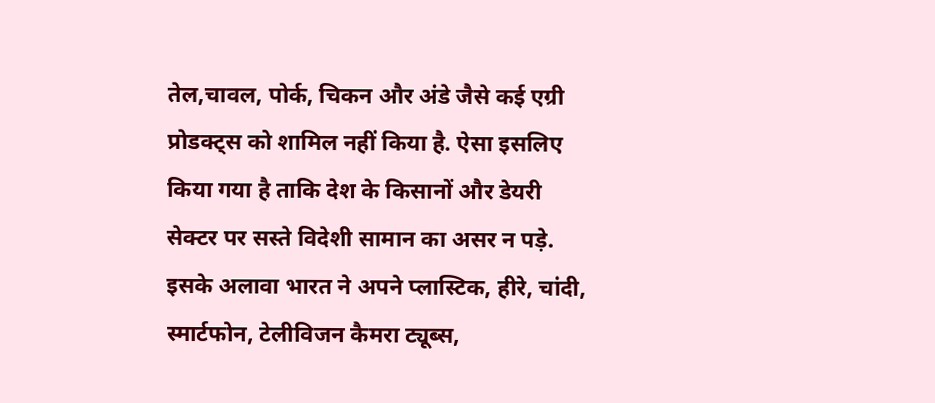तेल,चावल, पोर्क, चिकन और अंडे जैसे कई एग्री प्रोडक्ट्स को शामिल नहीं किया है. ऐसा इसलिए किया गया है ताकि देश के किसानों और डेयरी सेक्टर पर सस्ते विदेशी सामान का असर न पड़े. इसके अलावा भारत ने अपने प्लास्टिक, हीरे, चांदी, स्मार्टफोन, टेलीविजन कैमरा ट्यूब्स,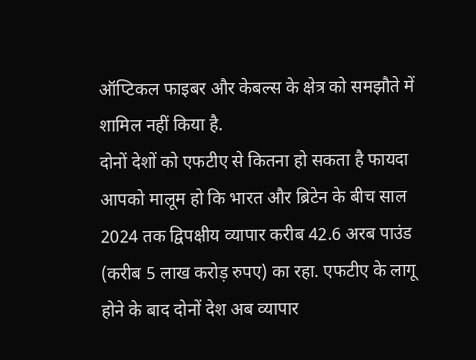ऑप्टिकल फाइबर और केबल्स के क्षेत्र को समझौते में शामिल नहीं किया है.
दोनों देशों को एफटीए से कितना हो सकता है फायदा
आपको मालूम हो कि भारत और ब्रिटेन के बीच साल 2024 तक द्विपक्षीय व्यापार करीब 42.6 अरब पाउंड (करीब 5 लाख करोड़ रुपए) का रहा. एफटीए के लागू होने के बाद दोनों देश अब व्यापार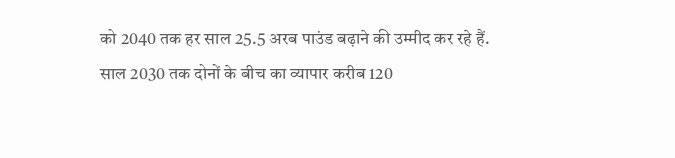को 2040 तक हर साल 25.5 अरब पाउंड बढ़ाने की उम्मीद कर रहे हैं. साल 2030 तक दोनों के बीच का व्यापार करीब 120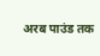अरब पाउंड तक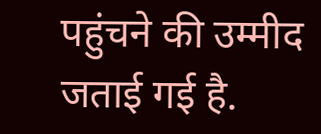पहुंचने की उम्मीद जताई गई है.